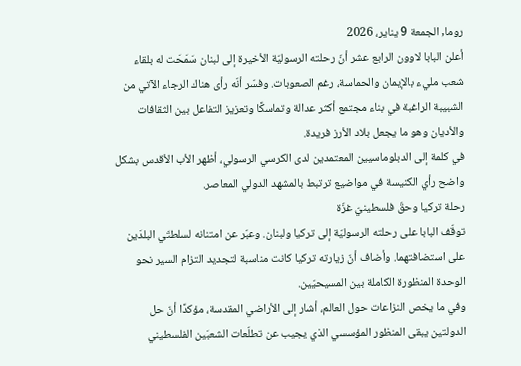روما, الجمعة 9 يناير، 2026
أعلن البابا لاوون الرابع عشر أنّ رحلته الرسوليّة الأخيرة إلى لبنان سَمَحَت له بلقاء شعب مليء بالإيمان والحماسة، رغم الصعوبات. وفسّر أنّه رأى هناك الرجاء الآتي من الشبيبة الراغبة في بناء مجتمع أكثر عدالة وتماسكًا وتعزيز التفاعل بين الثقافات والأديان وهو ما يجعل بلاد الأرز فريدة.
في كلمة إلى الدبلوماسيين المعتمدين لدى الكرسي الرسولي، أظهر الأب الأقدس بشكل واضح رأي الكنيسة في مواضيع ترتبط بالمشهد الدولي المعاصر.
رحلة تركيا وحقّ فلسطينيّ غزّة
توقّف البابا على رحلته الرسوليّة إلى تركيا ولبنان. وعبّر عن امتنانه لسلطتَي البلدَين على استضافتهما. وأضاف أنّ زيارته تركيا كانت مناسبة لتجديد التزام السير نحو الوحدة المنظورة الكاملة بين المسيحيّين.
وفي ما يخص النزاعات حول العالم، أشار إلى الأراضي المقدسة، مؤكدًا أنّ حل الدولتين يبقى المنظور المؤسسي الذي يجيب عن تطلّعات الشعبَين الفلسطيني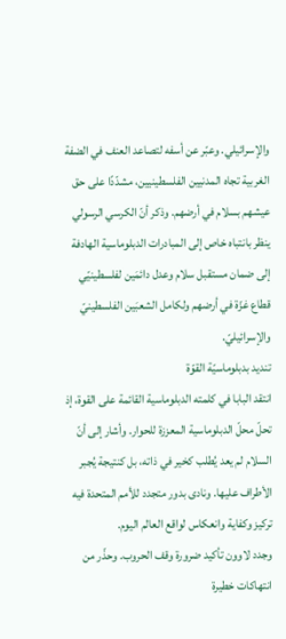والإسرائيلي. وعبّر عن أسفه لتصاعد العنف في الضفة الغربية تجاه المدنيين الفلسطينيين، مشدّدًا على حق عيشهم بسلام في أرضهم. وذكر أنّ الكرسي الرسولي ينظر بانتباه خاص إلى المبادرات الدبلوماسية الهادفة إلى ضمان مستقبل سلام وعدل دائمَين لفلسطينيّي قطاع غزّة في أرضهم ولكامل الشعبَين الفلسطينيّ والإسرائيليّ.
تنديد بدبلوماسيّة القوّة
انتقد البابا في كلمته الدبلوماسية القائمة على القوة، إذ تحلّ محلّ الدبلوماسية المعززة للحوار. وأشار إلى أنّ السلام لم يعد يُطلب كخير في ذاته، بل كنتيجة يُجبر الأطراف عليها. ونادى بدور متجدد للأمم المتحدة فيه تركيز وكفاية وانعكاس لواقع العالم اليوم.
وجدد لاوون تأكيد ضرورة وقف الحروب. وحذّر من انتهاكات خطيرة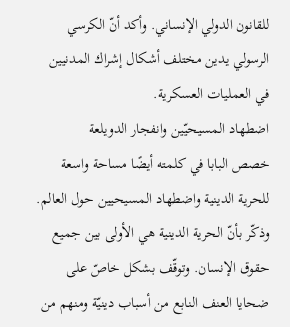للقانون الدولي الإنساني. وأكد أنّ الكرسي الرسولي يدين مختلف أشكال إشراك المدنيين في العمليات العسكرية.
اضطهاد المسيحيّين وانفجار الدويلعة
خصص البابا في كلمته أيضًا مساحة واسعة للحرية الدينية واضطهاد المسيحيين حول العالم. وذكّر بأنّ الحرية الدينية هي الأولى بين جميع حقوق الإنسان. وتوقّف بشكل خاصّ على ضحايا العنف النابع من أسباب دينيّة ومنهم من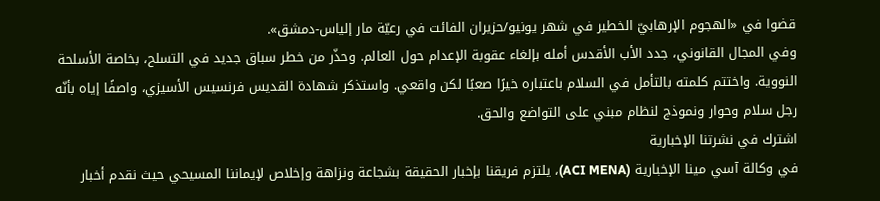قضوا في «الهجوم الإرهابيّ الخطير في شهر يونيو/حزيران الفائت في رعيّة مار إلياس-دمشق».
وفي المجال القانوني، جدد الأب الأقدس أمله بإلغاء عقوبة الإعدام حول العالم. وحذّر من خطر سباق جديد في التسلح، بخاصة الأسلحة النووية. واختتم كلمته بالتأمل في السلام باعتباره خيرًا صعبًا لكن واقعي. واستذكر شهادة القديس فرنسيس الأسيزي، واصفًا إياه بأنّه رجل سلام وحوار ونموذج لنظام مبني على التواضع والحق.
اشترك في نشرتنا الإخبارية
في وكالة آسي مينا الإخبارية (ACI MENA)، يلتزم فريقنا بإخبار الحقيقة بشجاعة ونزاهة وإخلاص لإيماننا المسيحي حيث نقدم أخبار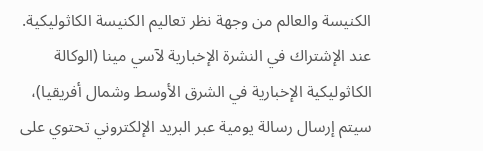الكنيسة والعالم من وجهة نظر تعاليم الكنيسة الكاثوليكية. عند الإشتراك في النشرة الإخبارية لآسي مينا (الوكالة الكاثوليكية الإخبارية في الشرق الأوسط وشمال أفريقيا)، سيتم إرسال رسالة يومية عبر البريد الإلكتروني تحتوي على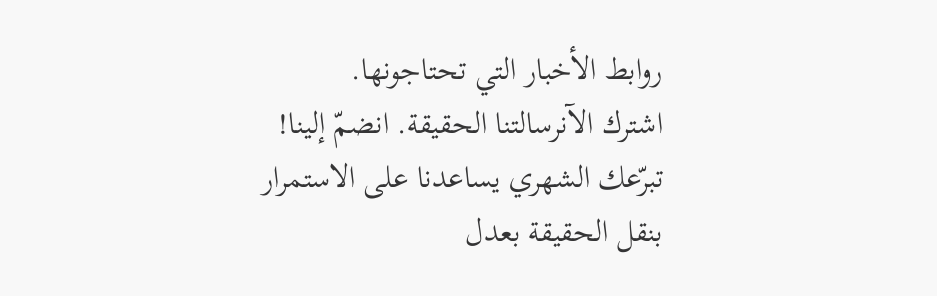روابط الأخبار التي تحتاجونها.
اشترك الآنرسالتنا الحقيقة. انضمّ إلينا!
تبرّعك الشهري يساعدنا على الاستمرار بنقل الحقيقة بعدل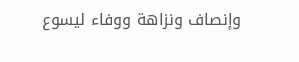وإنصاف ونزاهة ووفاء ليسوع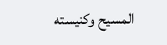المسيح وكنيسته